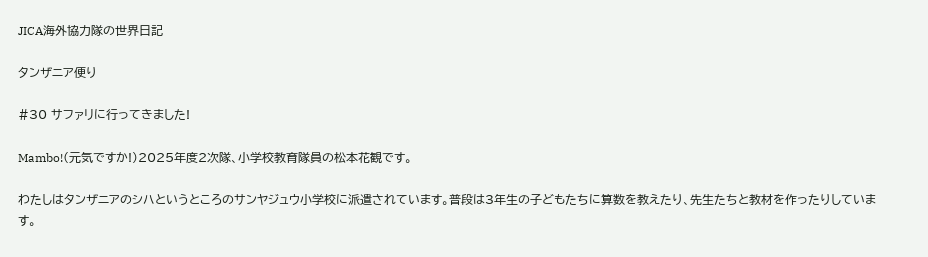JICA海外協力隊の世界日記

タンザニア便り

#30 サファリに行ってきました!

Mambo!(元気ですか!)2025年度2次隊、小学校教育隊員の松本花観です。

わたしはタンザニアのシハというところのサンヤジュウ小学校に派遣されています。普段は3年生の子どもたちに算数を教えたり、先生たちと教材を作ったりしています。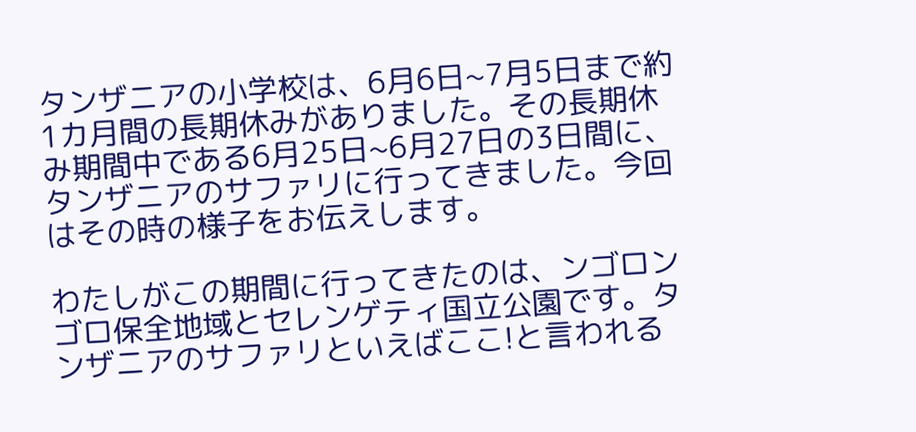タンザニアの小学校は、6月6日~7月5日まで約1カ月間の長期休みがありました。その長期休み期間中である6月25日~6月27日の3日間に、タンザニアのサファリに行ってきました。今回はその時の様子をお伝えします。

わたしがこの期間に行ってきたのは、ンゴロンゴロ保全地域とセレンゲティ国立公園です。タンザニアのサファリといえばここ!と言われる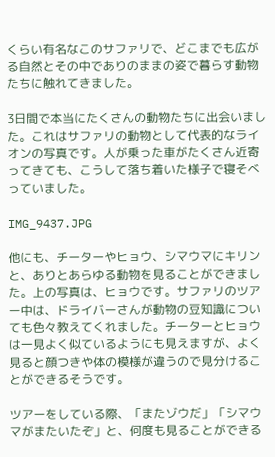くらい有名なこのサファリで、どこまでも広がる自然とその中でありのままの姿で暮らす動物たちに触れてきました。

3日間で本当にたくさんの動物たちに出会いました。これはサファリの動物として代表的なライオンの写真です。人が乗った車がたくさん近寄ってきても、こうして落ち着いた様子で寝そべっていました。

IMG_9437.JPG

他にも、チーターやヒョウ、シマウマにキリンと、ありとあらゆる動物を見ることができました。上の写真は、ヒョウです。サファリのツアー中は、ドライバーさんが動物の豆知識についても色々教えてくれました。チーターとヒョウは一見よく似ているようにも見えますが、よく見ると顔つきや体の模様が違うので見分けることができるそうです。

ツアーをしている際、「またゾウだ」「シマウマがまたいたぞ」と、何度も見ることができる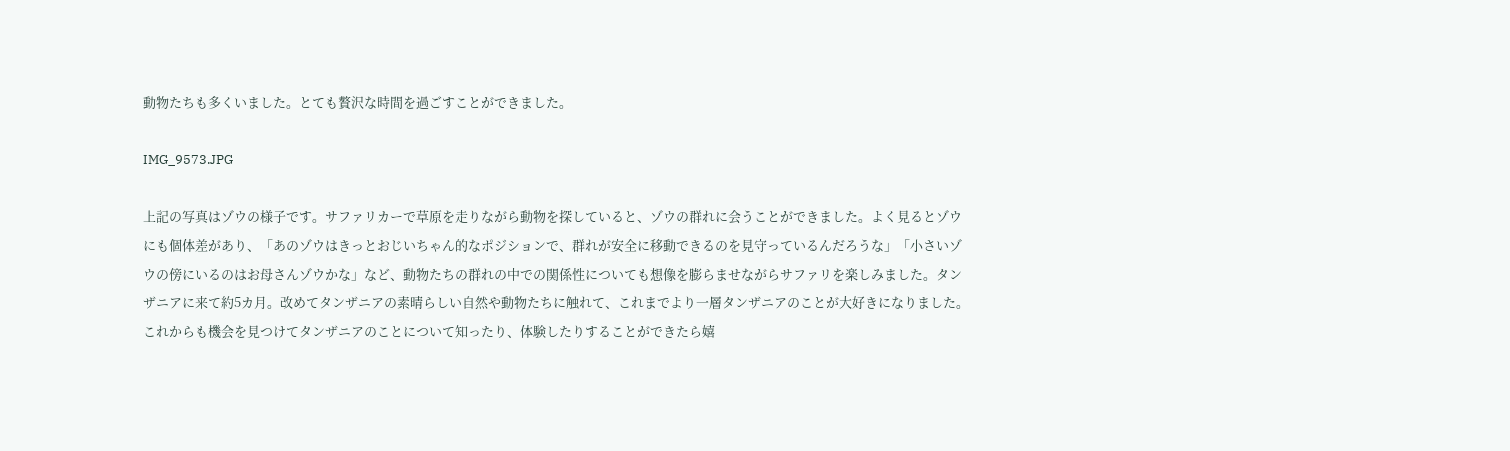動物たちも多くいました。とても贅沢な時間を過ごすことができました。

IMG_9573.JPG

上記の写真はゾウの様子です。サファリカーで草原を走りながら動物を探していると、ゾウの群れに会うことができました。よく見るとゾウにも個体差があり、「あのゾウはきっとおじいちゃん的なポジションで、群れが安全に移動できるのを見守っているんだろうな」「小さいゾウの傍にいるのはお母さんゾウかな」など、動物たちの群れの中での関係性についても想像を膨らませながらサファリを楽しみました。タンザニアに来て約5カ月。改めてタンザニアの素晴らしい自然や動物たちに触れて、これまでより一層タンザニアのことが大好きになりました。これからも機会を見つけてタンザニアのことについて知ったり、体験したりすることができたら嬉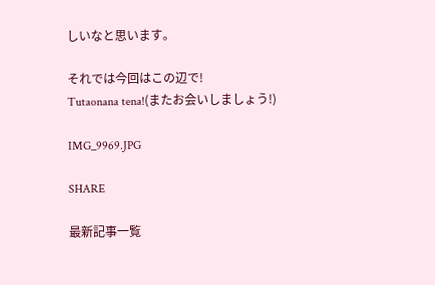しいなと思います。

それでは今回はこの辺で!
Tutaonana tena!(またお会いしましょう!)

IMG_9969.JPG

SHARE

最新記事一覧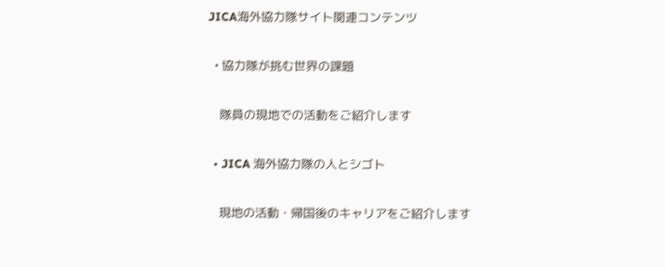JICA海外協力隊サイト関連コンテンツ

  • 協力隊が挑む世界の課題

    隊員の現地での活動をご紹介します

  • JICA 海外協力隊の人とシゴト

    現地の活動・帰国後のキャリアをご紹介します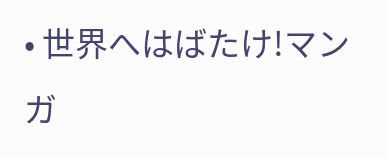• 世界へはばたけ!マンガ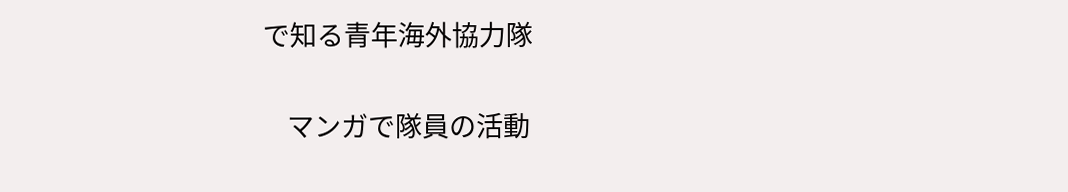で知る青年海外協力隊

    マンガで隊員の活動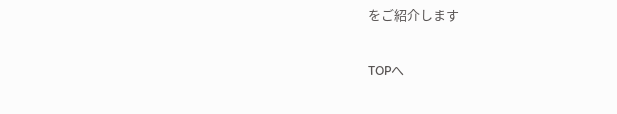をご紹介します

TOPへ